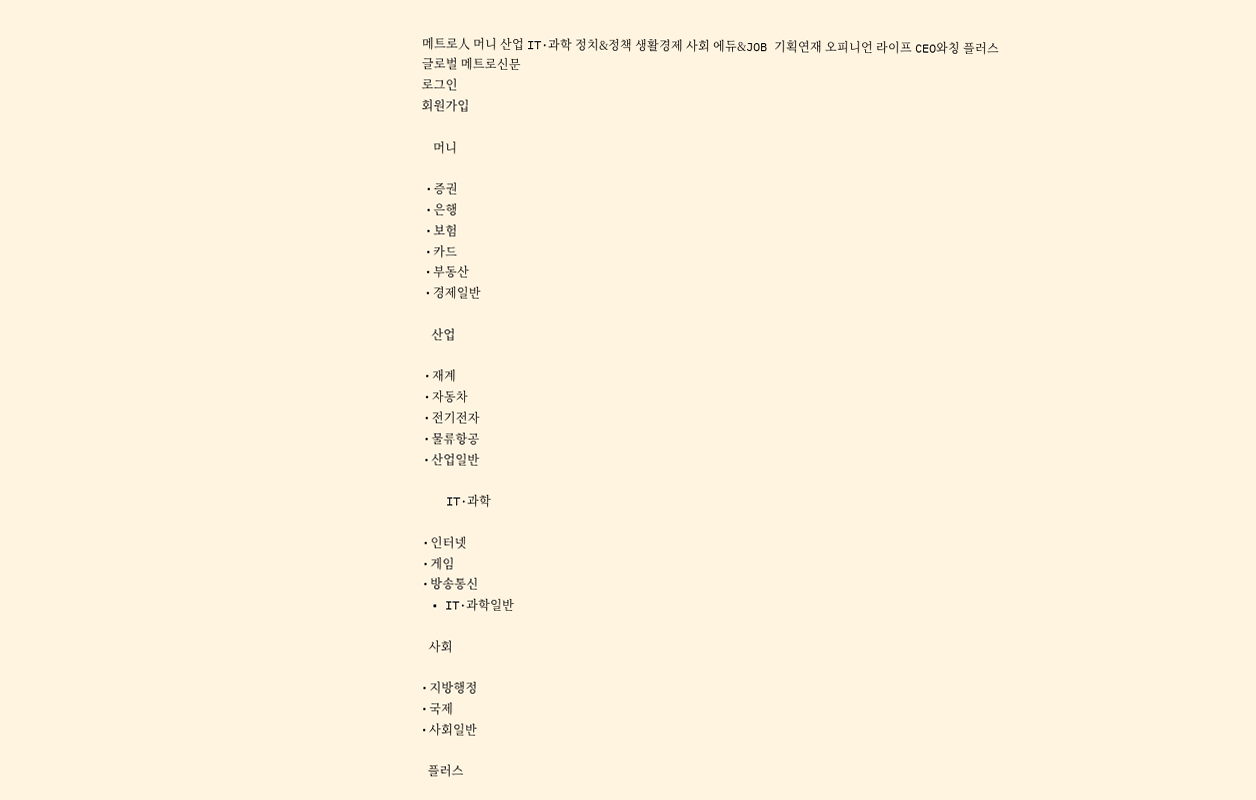메트로人 머니 산업 IT·과학 정치&정책 생활경제 사회 에듀&JOB 기획연재 오피니언 라이프 CEO와칭 플러스
글로벌 메트로신문
로그인
회원가입

    머니

  • 증권
  • 은행
  • 보험
  • 카드
  • 부동산
  • 경제일반

    산업

  • 재계
  • 자동차
  • 전기전자
  • 물류항공
  • 산업일반

    IT·과학

  • 인터넷
  • 게임
  • 방송통신
  • IT·과학일반

    사회

  • 지방행정
  • 국제
  • 사회일반

    플러스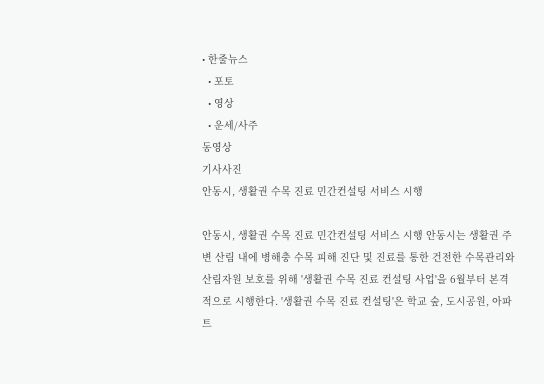• 한줄뉴스
  • 포토
  • 영상
  • 운세/사주
동영상
기사사진
안동시, 생활권 수목 진료 민간컨설팅 서비스 시행

안동시, 생활권 수목 진료 민간컨설팅 서비스 시행 안동시는 생활권 주변 산림 내에 병해충 수목 피해 진단 및 진료를 통한 건전한 수목관리와 산림자원 보호를 위해 '생활권 수목 진료 컨설팅 사업'을 6월부터 본격적으로 시행한다. '생활권 수목 진료 컨설팅'은 학교 숲, 도시공원, 아파트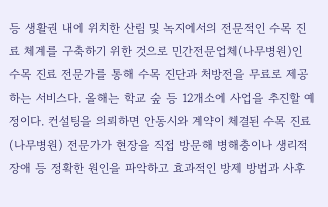등 생활권 내에 위치한 산림 및 녹지에서의 전문적인 수목 진료 체계를 구축하기 위한 것으로 민간전문업체(나무병원)인 수목 진료 전문가를 통해 수목 진단과 처방전을 무료로 제공하는 서비스다. 올해는 학교 숲 등 12개소에 사업을 추진할 예정이다. 컨설팅을 의뢰하면 안동시와 계약이 체결된 수목 진료(나무병원) 전문가가 현장을 직접 방문해 병해충이나 생리적 장애 등 정확한 원인을 파악하고 효과적인 방제 방법과 사후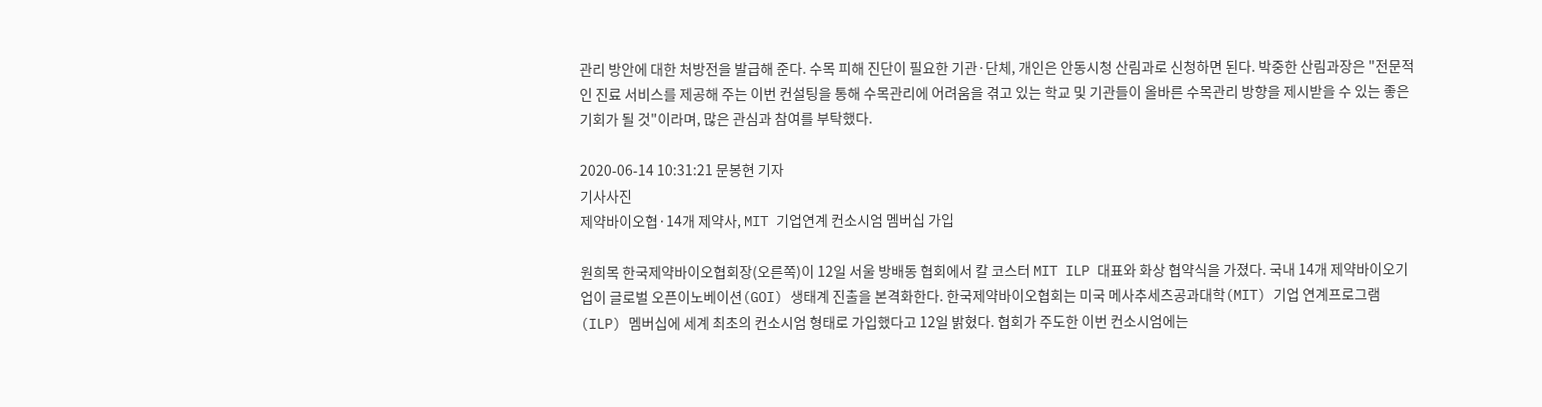관리 방안에 대한 처방전을 발급해 준다. 수목 피해 진단이 필요한 기관·단체, 개인은 안동시청 산림과로 신청하면 된다. 박중한 산림과장은 "전문적인 진료 서비스를 제공해 주는 이번 컨설팅을 통해 수목관리에 어려움을 겪고 있는 학교 및 기관들이 올바른 수목관리 방향을 제시받을 수 있는 좋은 기회가 될 것"이라며, 많은 관심과 참여를 부탁했다.

2020-06-14 10:31:21 문봉현 기자
기사사진
제약바이오협·14개 제약사, MIT 기업연계 컨소시엄 멤버십 가입

원희목 한국제약바이오협회장(오른쪽)이 12일 서울 방배동 협회에서 칼 코스터 MIT ILP 대표와 화상 협약식을 가졌다. 국내 14개 제약바이오기업이 글로벌 오픈이노베이션(GOI) 생태계 진출을 본격화한다. 한국제약바이오협회는 미국 메사추세츠공과대학(MIT) 기업 연계프로그램(ILP) 멤버십에 세계 최초의 컨소시엄 형태로 가입했다고 12일 밝혔다. 협회가 주도한 이번 컨소시엄에는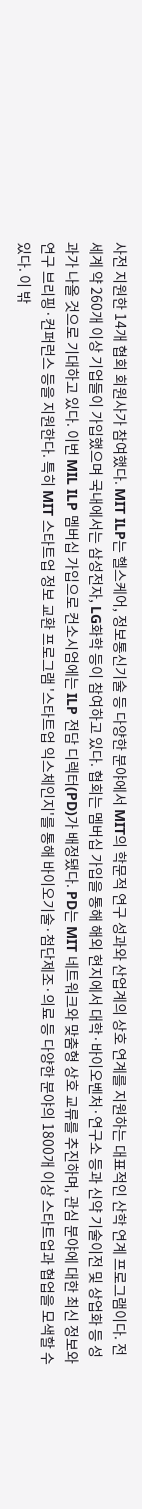사전 지원한 14개 협회 회원사가 참여했다. MIT ILP는 헬스케어, 정보통신기술 등 다양한 분야에서 MIT의 학문적 연구 성과와 산업계의 상호 연계를 지원하는 대표적인 산학 연계 프로그램이다. 전 세계 약 260개 이상 기업들이 가입했으며 국내에서는 삼성전자, LG화학 등이 참여하고 있다. 협회는 멤버십 가입을 통해 해외 현지에서 대학·바이오벤처·연구소 등과 신약 기술이전 및 상업화 등 성과가 나올 것으로 기대하고 있다. 이번 MIL ILP 멤버십 가입으로 컨소시엄에는 ILP 전담 디렉터(PD)가 배정됐다. PD는 MIT 네트워크와 맞춤형 상호 교류를 추진하며, 관심 분야에 대한 최신 정보와 연구 브리핑·컨퍼런스 등을 지원한다. 특히 MIT 스타트업 정보 교환 프로그램 '스타트업 익스체인지'를 통해 바이오기술·첨단제조·의료 등 다양한 분야의 1800개 이상 스타트업과 협업을 모색할 수 있다. 이 밖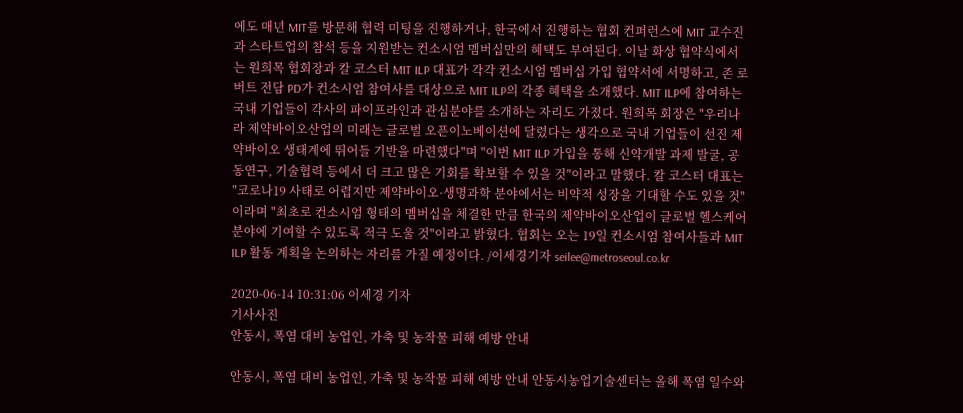에도 매년 MIT를 방문해 협력 미팅을 진행하거나, 한국에서 진행하는 협회 컨퍼런스에 MIT 교수진과 스타트업의 참석 등을 지원받는 컨소시엄 멤버십만의 혜택도 부여된다. 이날 화상 협약식에서는 원희목 협회장과 칼 코스터 MIT ILP 대표가 각각 컨소시엄 멤버십 가입 협약서에 서명하고, 존 로버트 전담 PD가 컨소시엄 참여사를 대상으로 MIT ILP의 각종 혜택을 소개했다. MIT ILP에 참여하는 국내 기업들이 각사의 파이프라인과 관심분야를 소개하는 자리도 가졌다. 원희목 회장은 "우리나라 제약바이오산업의 미래는 글로벌 오픈이노베이션에 달렸다는 생각으로 국내 기업들이 선진 제약바이오 생태계에 뛰어들 기반을 마련했다"며 "이번 MIT ILP 가입을 통해 신약개발 과제 발굴, 공동연구, 기술협력 등에서 더 크고 많은 기회를 확보할 수 있을 것"이라고 말했다. 칼 코스터 대표는 "코로나19 사태로 어렵지만 제약바이오·생명과학 분야에서는 비약적 성장을 기대할 수도 있을 것"이라며 "최초로 컨소시엄 형태의 멤버십을 체결한 만큼 한국의 제약바이오산업이 글로벌 헬스케어 분야에 기여할 수 있도록 적극 도울 것"이라고 밝혔다. 협회는 오는 19일 컨소시엄 참여사들과 MIT ILP 활동 계획을 논의하는 자리를 가질 예정이다. /이세경기자 seilee@metroseoul.co.kr

2020-06-14 10:31:06 이세경 기자
기사사진
안동시, 폭염 대비 농업인, 가축 및 농작물 피해 예방 안내

안동시, 폭염 대비 농업인, 가축 및 농작물 피해 예방 안내 안동시농업기술센터는 올해 폭염 일수와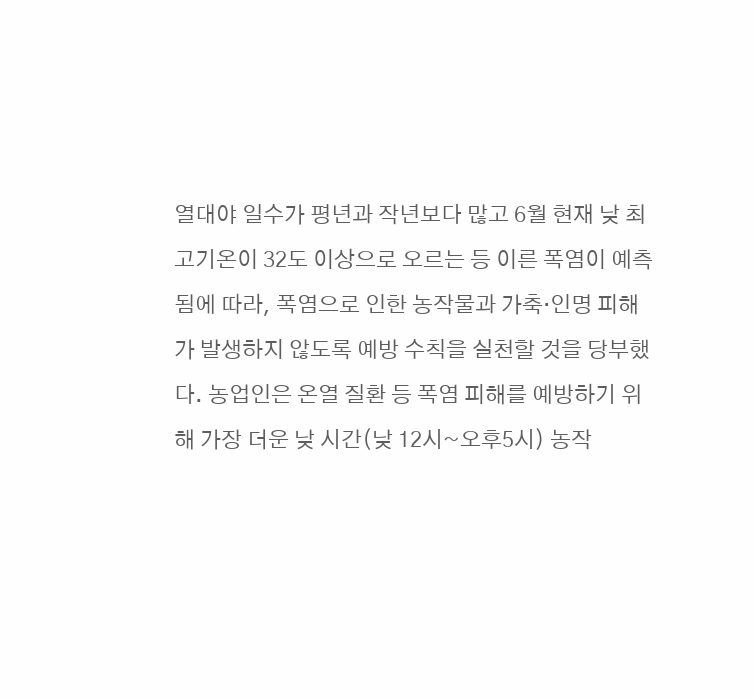열대야 일수가 평년과 작년보다 많고 6월 현재 낮 최고기온이 32도 이상으로 오르는 등 이른 폭염이 예측됨에 따라, 폭염으로 인한 농작물과 가축·인명 피해가 발생하지 않도록 예방 수칙을 실천할 것을 당부했다. 농업인은 온열 질환 등 폭염 피해를 예방하기 위해 가장 더운 낮 시간(낮 12시~오후5시) 농작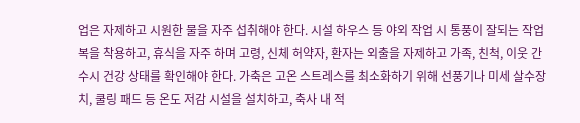업은 자제하고 시원한 물을 자주 섭취해야 한다. 시설 하우스 등 야외 작업 시 통풍이 잘되는 작업복을 착용하고, 휴식을 자주 하며 고령, 신체 허약자, 환자는 외출을 자제하고 가족, 친척, 이웃 간 수시 건강 상태를 확인해야 한다. 가축은 고온 스트레스를 최소화하기 위해 선풍기나 미세 살수장치, 쿨링 패드 등 온도 저감 시설을 설치하고, 축사 내 적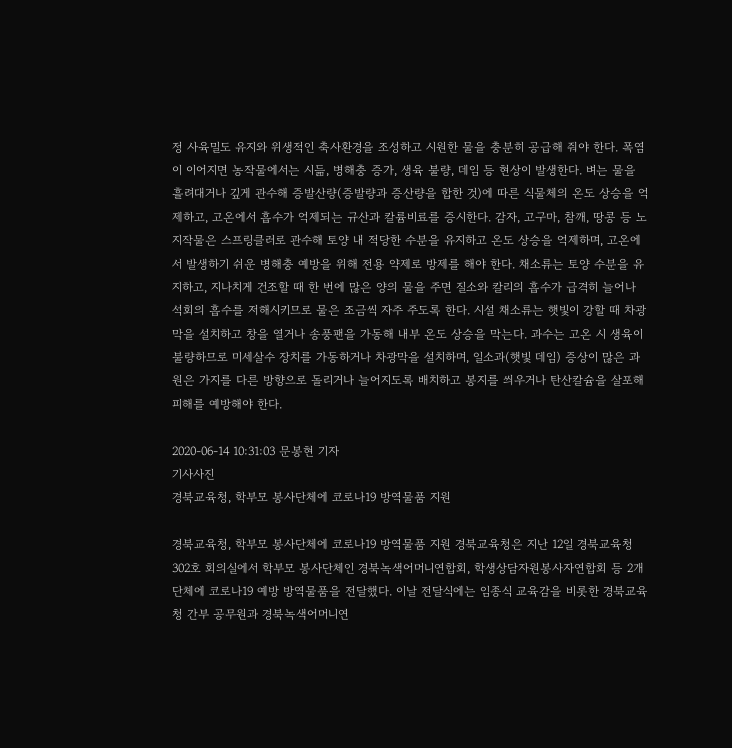정 사육밀도 유지와 위생적인 축사환경을 조성하고 시원한 물을 충분히 공급해 줘야 한다. 폭염이 이어지면 농작물에서는 시듦, 병해충 증가, 생육 불량, 데임 등 현상이 발생한다. 벼는 물을 흘려대거나 깊게 관수해 증발산량(증발량과 증산량을 합한 것)에 따른 식물체의 온도 상승을 억제하고, 고온에서 흡수가 억제되는 규산과 칼륨비료를 증시한다. 감자, 고구마, 참깨, 땅콩 등 노지작물은 스프링클러로 관수해 토양 내 적당한 수분을 유지하고 온도 상승을 억제하며, 고온에서 발생하기 쉬운 병해충 예방을 위해 전용 약제로 방제를 해야 한다. 채소류는 토양 수분을 유지하고, 지나치게 건조할 때 한 번에 많은 양의 물을 주면 질소와 칼리의 흡수가 급격히 늘어나 석회의 흡수를 저해시키므로 물은 조금씩 자주 주도록 한다. 시설 채소류는 햇빛이 강할 때 차광막을 설치하고 창을 열거나 송풍팬을 가동해 내부 온도 상승을 막는다. 과수는 고온 시 생육이 불량하므로 미세살수 장치를 가동하거나 차광막을 설치하며, 일소과(햇빛 데임) 증상이 많은 과원은 가지를 다른 방향으로 돌리거나 늘어지도록 배치하고 봉지를 씌우거나 탄산칼슘을 살포해 피해를 예방해야 한다.

2020-06-14 10:31:03 문봉현 기자
기사사진
경북교육청, 학부모 봉사단체에 코로나19 방역물품 지원

경북교육청, 학부모 봉사단체에 코로나19 방역물품 지원 경북교육청은 지난 12일 경북교육청 302호 회의실에서 학부모 봉사단체인 경북녹색어머니연합회, 학생상담자원봉사자연합회 등 2개 단체에 코로나19 예방 방역물품을 전달했다. 이날 전달식에는 임종식 교육감을 비롯한 경북교육청 간부 공무원과 경북녹색어머니연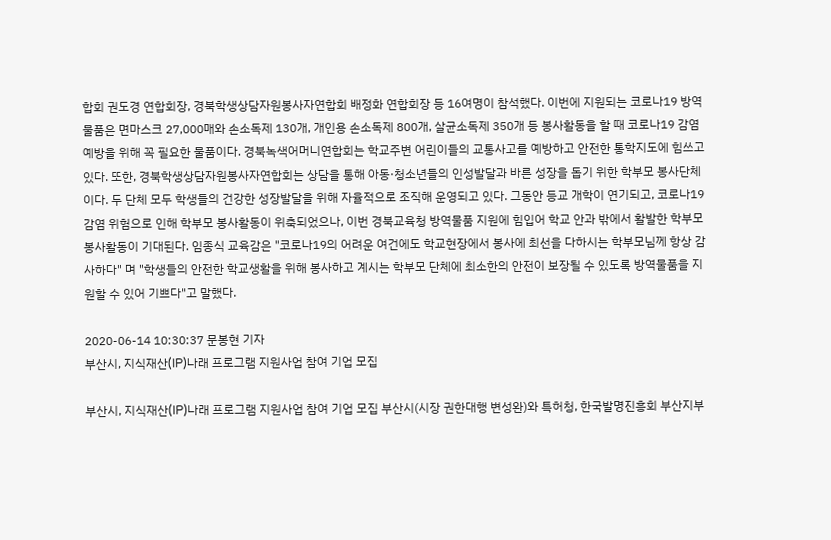합회 권도경 연합회장, 경북학생상담자원봉사자연합회 배정화 연합회장 등 16여명이 참석했다. 이번에 지원되는 코로나19 방역물품은 면마스크 27,000매와 손소독제 130개, 개인용 손소독제 800개, 살균소독제 350개 등 봉사활동을 할 때 코로나19 감염 예방을 위해 꼭 필요한 물품이다. 경북녹색어머니연합회는 학교주변 어린이들의 교통사고를 예방하고 안전한 통학지도에 힘쓰고 있다. 또한, 경북학생상담자원봉사자연합회는 상담을 통해 아동·청소년들의 인성발달과 바른 성장을 돕기 위한 학부모 봉사단체이다. 두 단체 모두 학생들의 건강한 성장발달을 위해 자율적으로 조직해 운영되고 있다. 그동안 등교 개학이 연기되고, 코로나19 감염 위험으로 인해 학부모 봉사활동이 위축되었으나, 이번 경북교육청 방역물품 지원에 힘입어 학교 안과 밖에서 활발한 학부모 봉사활동이 기대된다. 임종식 교육감은 "코로나19의 어려운 여건에도 학교현장에서 봉사에 최선을 다하시는 학부모님께 항상 감사하다" 며 "학생들의 안전한 학교생활을 위해 봉사하고 계시는 학부모 단체에 최소한의 안전이 보장될 수 있도록 방역물품을 지원할 수 있어 기쁘다"고 말했다.

2020-06-14 10:30:37 문봉현 기자
부산시, 지식재산(IP)나래 프로그램 지원사업 참여 기업 모집

부산시, 지식재산(IP)나래 프로그램 지원사업 참여 기업 모집 부산시(시장 권한대행 변성완)와 특허청, 한국발명진흥회 부산지부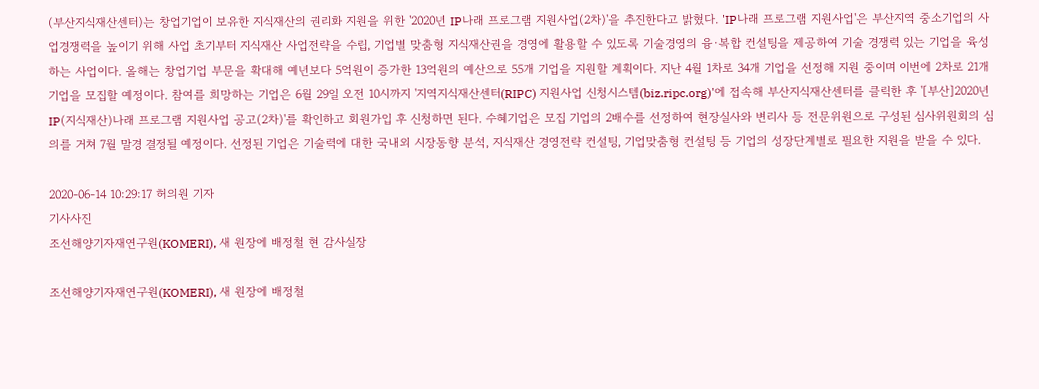(부산지식재산센터)는 창업기업이 보유한 지식재산의 권리화 지원을 위한 '2020년 IP나래 프로그램 지원사업(2차)'을 추진한다고 밝혔다. 'IP나래 프로그램 지원사업'은 부산지역 중소기업의 사업경쟁력을 높이기 위해 사업 초기부터 지식재산 사업전략을 수립, 기업별 맞춤형 지식재산권을 경영에 활용할 수 있도록 기술경영의 융·복합 컨설팅을 제공하여 기술 경쟁력 있는 기업을 육성하는 사업이다. 올해는 창업기업 부문을 확대해 예년보다 5억원이 증가한 13억원의 예산으로 55개 기업을 지원할 계획이다. 지난 4월 1차로 34개 기업을 선정해 지원 중이며 이번에 2차로 21개 기업을 모집할 예정이다. 참여를 희망하는 기업은 6월 29일 오전 10시까지 '지역지식재산센터(RIPC) 지원사업 신청시스템(biz.ripc.org)'에 접속해 부산지식재산센터를 클릭한 후 '[부산]2020년 IP(지식재산)나래 프로그램 지원사업 공고(2차)'를 확인하고 회원가입 후 신청하면 된다. 수혜기업은 모집 기업의 2배수를 선정하여 현장실사와 변리사 등 전문위원으로 구성된 심사위원회의 심의를 거쳐 7월 말경 결정될 예정이다. 선정된 기업은 기술력에 대한 국내외 시장동향 분석, 지식재산 경영전략 컨설팅, 기업맞춤형 컨설팅 등 기업의 성장단계별로 필요한 지원을 받을 수 있다.

2020-06-14 10:29:17 허의원 기자
기사사진
조선해양기자재연구원(KOMERI), 새 원장에 배정철 현 감사실장

조선해양기자재연구원(KOMERI), 새 원장에 배정철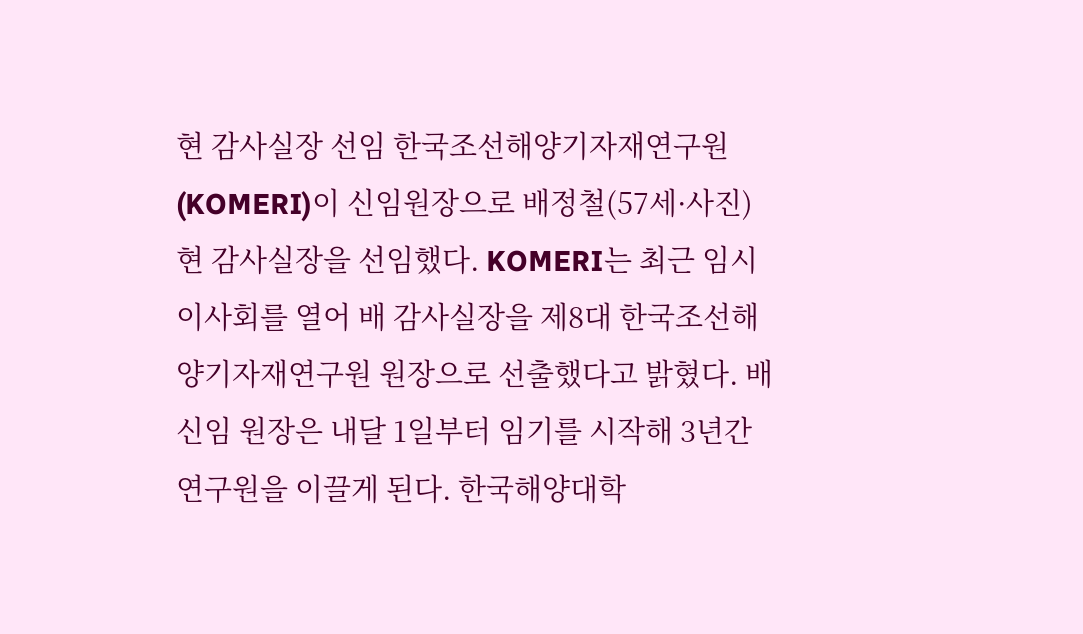현 감사실장 선임 한국조선해양기자재연구원(KOMERI)이 신임원장으로 배정철(57세·사진) 현 감사실장을 선임했다. KOMERI는 최근 임시이사회를 열어 배 감사실장을 제8대 한국조선해양기자재연구원 원장으로 선출했다고 밝혔다. 배 신임 원장은 내달 1일부터 임기를 시작해 3년간 연구원을 이끌게 된다. 한국해양대학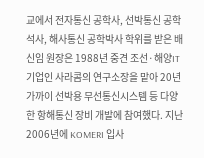교에서 전자통신 공학사, 선박통신 공학석사, 해사통신 공학박사 학위를 받은 배 신임 원장은 1988년 중견 조선·해양IT기업인 사라콤의 연구소장을 맡아 20년 가까이 선박용 무선통신시스템 등 다양한 항해통신 장비 개발에 참여했다. 지난 2006년에 KOMERI 입사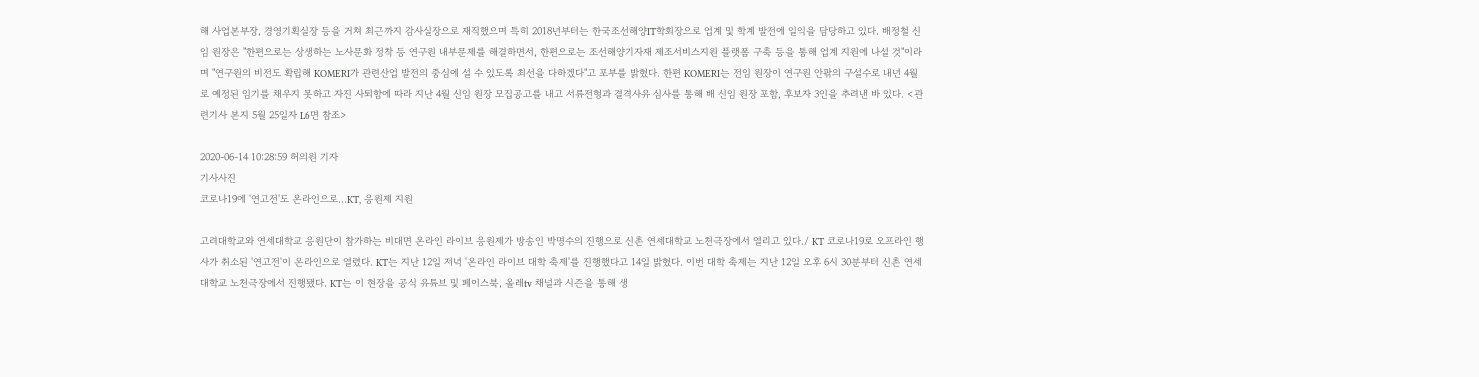해 사업본부장, 경영기획실장 등을 거쳐 최근까지 감사실장으로 재직했으며 특히 2018년부터는 한국조선해양IT학회장으로 업계 및 학계 발전에 일익을 담당하고 있다. 배정철 신임 원장은 "한편으로는 상생하는 노사문화 정착 등 연구원 내부문제를 해결하면서, 한편으로는 조선해양기자재 제조서비스지원 플랫폼 구축 등을 통해 업계 지원에 나설 것"이라며 "연구원의 비전도 확립해 KOMERI가 관련산업 발전의 중심에 설 수 있도록 최선을 다하겠다"고 포부를 밝혔다. 한편 KOMERI는 전임 원장이 연구원 안팎의 구설수로 내년 4월로 예정된 임기를 채우지 못하고 자진 사퇴함에 따라 지난 4월 신임 원장 모집공고를 내고 서류전형과 결격사유 심사를 통해 배 신임 원장 포함, 후보자 3인을 추려낸 바 있다. <관련기사 본지 5월 25일자 L6면 참조>

2020-06-14 10:28:59 허의원 기자
기사사진
코로나19에 '연고전'도 온라인으로…KT, 응원제 지원

고려대학교와 연세대학교 응원단이 참가하는 비대면 온라인 라이브 응원제가 방송인 박명수의 진행으로 신촌 연세대학교 노천극장에서 열리고 있다./ KT 코로나19로 오프라인 행사가 취소된 '연고전'이 온라인으로 열렸다. KT는 지난 12일 저녁 '온라인 라이브 대학 축제'를 진행했다고 14일 밝혔다. 이번 대학 축제는 지난 12일 오후 6시 30분부터 신촌 연세대학교 노천극장에서 진행됐다. KT는 이 현장을 공식 유튜브 및 페이스북, 올레tv 채널과 시즌을 통해 생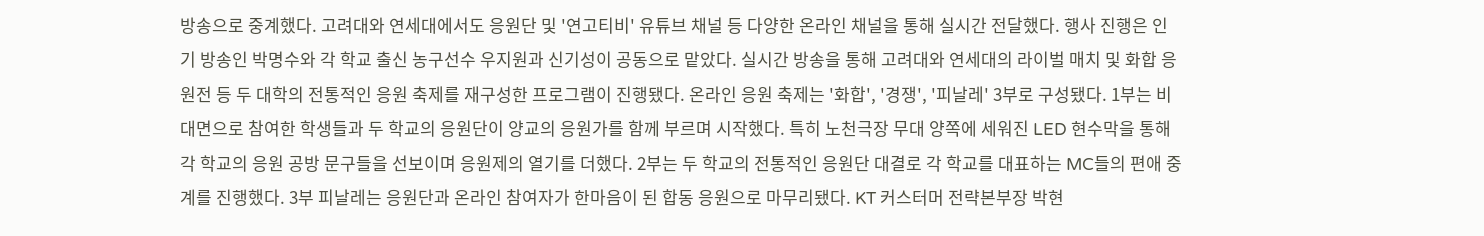방송으로 중계했다. 고려대와 연세대에서도 응원단 및 '연고티비' 유튜브 채널 등 다양한 온라인 채널을 통해 실시간 전달했다. 행사 진행은 인기 방송인 박명수와 각 학교 출신 농구선수 우지원과 신기성이 공동으로 맡았다. 실시간 방송을 통해 고려대와 연세대의 라이벌 매치 및 화합 응원전 등 두 대학의 전통적인 응원 축제를 재구성한 프로그램이 진행됐다. 온라인 응원 축제는 '화합', '경쟁', '피날레' 3부로 구성됐다. 1부는 비대면으로 참여한 학생들과 두 학교의 응원단이 양교의 응원가를 함께 부르며 시작했다. 특히 노천극장 무대 양쪽에 세워진 LED 현수막을 통해 각 학교의 응원 공방 문구들을 선보이며 응원제의 열기를 더했다. 2부는 두 학교의 전통적인 응원단 대결로 각 학교를 대표하는 MC들의 편애 중계를 진행했다. 3부 피날레는 응원단과 온라인 참여자가 한마음이 된 합동 응원으로 마무리됐다. KT 커스터머 전략본부장 박현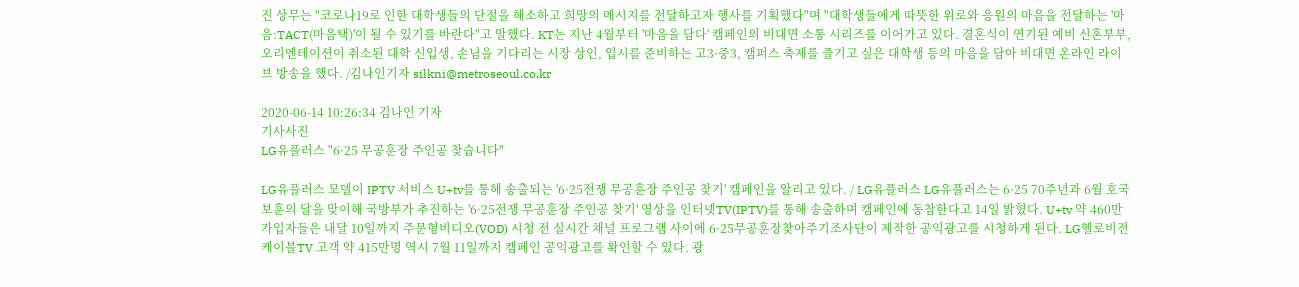진 상무는 "코로나19로 인한 대학생들의 단절을 해소하고 희망의 메시지를 전달하고자 행사를 기획했다"며 "대학생들에게 따뜻한 위로와 응원의 마음을 전달하는 '마음:TACT(마음택)'이 될 수 있기를 바란다"고 말했다. KT는 지난 4월부터 '마음을 담다' 캠페인의 비대면 소통 시리즈를 이어가고 있다. 결혼식이 연기된 예비 신혼부부, 오리엔테이션이 취소된 대학 신입생, 손님을 기다리는 시장 상인, 입시를 준비하는 고3·중3, 캠퍼스 축제를 즐기고 싶은 대학생 등의 마음을 담아 비대면 온라인 라이브 방송을 했다. /김나인기자 silkni@metroseoul.co.kr

2020-06-14 10:26:34 김나인 기자
기사사진
LG유플러스 "6·25 무공훈장 주인공 찾습니다"

LG유플러스 모델이 IPTV 서비스 U+tv를 통해 송출되는 '6·25전쟁 무공훈장 주인공 찾기' 캠페인을 알리고 있다. / LG유플러스 LG유플러스는 6·25 70주년과 6월 호국보훈의 달을 맞이해 국방부가 추진하는 '6·25전쟁 무공훈장 주인공 찾기' 영상을 인터넷TV(IPTV)를 통해 송출하며 캠페인에 동참한다고 14일 밝혔다. U+tv 약 460만 가입자들은 내달 10일까지 주문형비디오(VOD) 시청 전 실시간 채널 프로그램 사이에 6·25무공훈장찾아주기조사단이 제작한 공익광고를 시청하게 된다. LG헬로비전 케이블TV 고객 약 415만명 역시 7월 11일까지 캠페인 공익광고를 확인할 수 있다. 광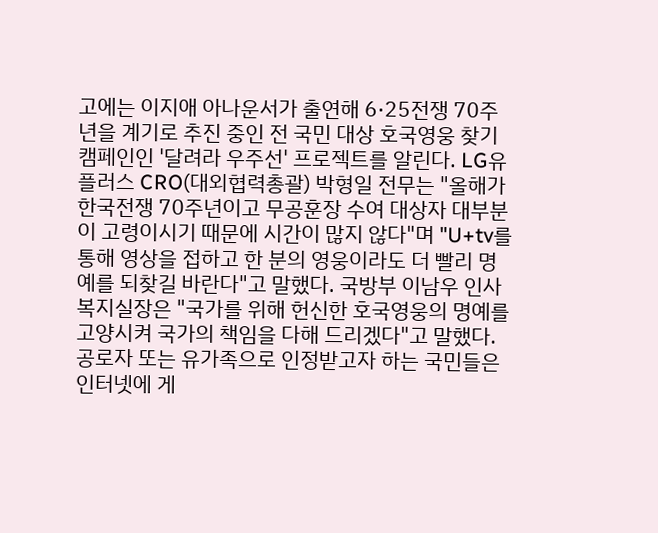고에는 이지애 아나운서가 출연해 6·25전쟁 70주년을 계기로 추진 중인 전 국민 대상 호국영웅 찾기 캠페인인 '달려라 우주선' 프로젝트를 알린다. LG유플러스 CRO(대외협력총괄) 박형일 전무는 "올해가 한국전쟁 70주년이고 무공훈장 수여 대상자 대부분이 고령이시기 때문에 시간이 많지 않다"며 "U+tv를 통해 영상을 접하고 한 분의 영웅이라도 더 빨리 명예를 되찾길 바란다"고 말했다. 국방부 이남우 인사복지실장은 "국가를 위해 헌신한 호국영웅의 명예를 고양시켜 국가의 책임을 다해 드리겠다"고 말했다. 공로자 또는 유가족으로 인정받고자 하는 국민들은 인터넷에 게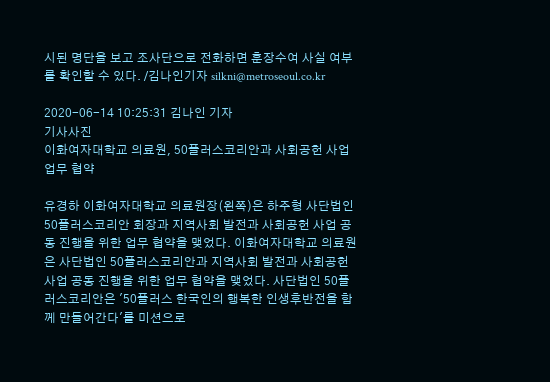시된 명단을 보고 조사단으로 전화하면 훈장수여 사실 여부를 확인할 수 있다. /김나인기자 silkni@metroseoul.co.kr

2020-06-14 10:25:31 김나인 기자
기사사진
이화여자대학교 의료원, 50플러스코리안과 사회공헌 사업 업무 협약

유경하 이화여자대학교 의료원장(왼쪽)은 하주형 사단법인 50플러스코리안 회장과 지역사회 발전과 사회공헌 사업 공동 진행을 위한 업무 협약을 맺었다. 이화여자대학교 의료원은 사단법인 50플러스코리안과 지역사회 발전과 사회공헌 사업 공동 진행을 위한 업무 협약을 맺었다. 사단법인 50플러스코리안은 '50플러스 한국인의 행복한 인생후반전을 함께 만들어간다'를 미션으로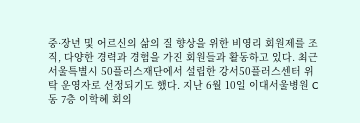중·장년 및 어르신의 삶의 질 향상을 위한 비영리 회원제를 조직, 다양한 경력과 경험을 가진 회원들과 활동하고 있다. 최근 서울특별시 50플러스재단에서 설립한 강서50플러스센터 위탁 운영자로 선정되기도 했다. 지난 6월 10일 이대서울병원 C동 7층 이학혜 회의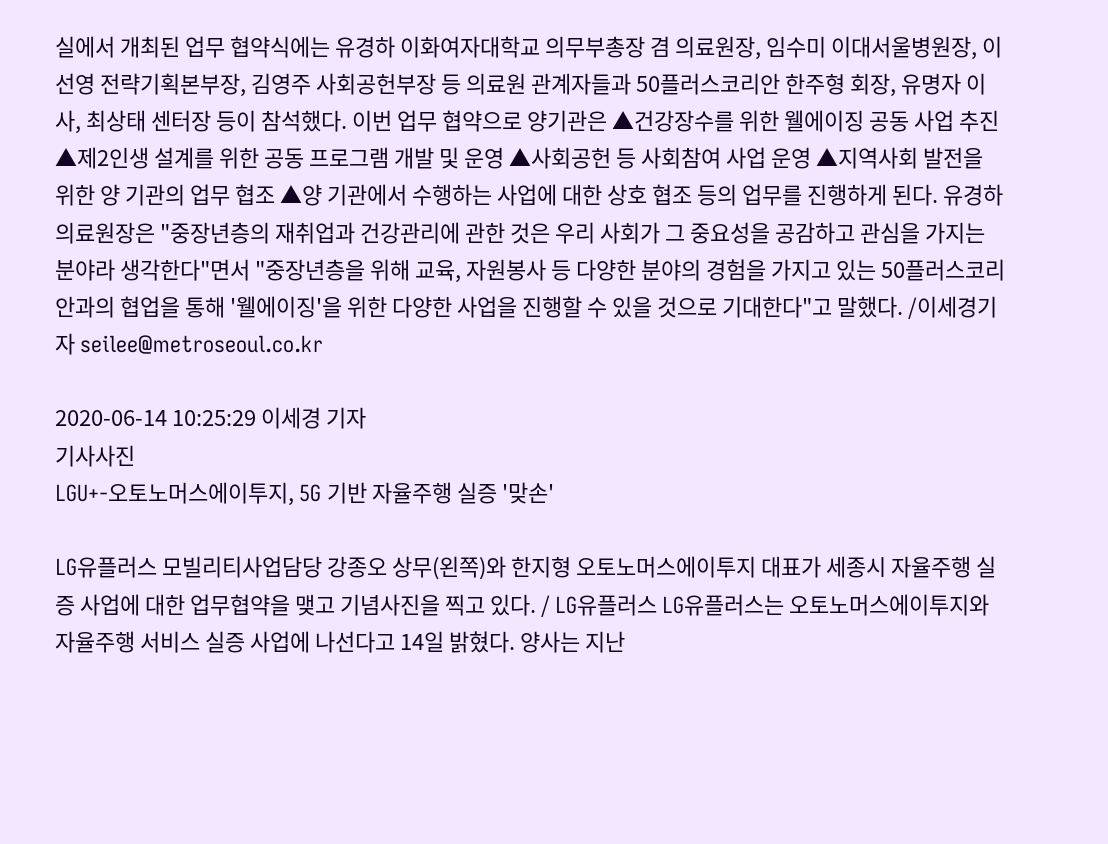실에서 개최된 업무 협약식에는 유경하 이화여자대학교 의무부총장 겸 의료원장, 임수미 이대서울병원장, 이선영 전략기획본부장, 김영주 사회공헌부장 등 의료원 관계자들과 50플러스코리안 한주형 회장, 유명자 이사, 최상태 센터장 등이 참석했다. 이번 업무 협약으로 양기관은 ▲건강장수를 위한 웰에이징 공동 사업 추진 ▲제2인생 설계를 위한 공동 프로그램 개발 및 운영 ▲사회공헌 등 사회참여 사업 운영 ▲지역사회 발전을 위한 양 기관의 업무 협조 ▲양 기관에서 수행하는 사업에 대한 상호 협조 등의 업무를 진행하게 된다. 유경하 의료원장은 "중장년층의 재취업과 건강관리에 관한 것은 우리 사회가 그 중요성을 공감하고 관심을 가지는 분야라 생각한다"면서 "중장년층을 위해 교육, 자원봉사 등 다양한 분야의 경험을 가지고 있는 50플러스코리안과의 협업을 통해 '웰에이징'을 위한 다양한 사업을 진행할 수 있을 것으로 기대한다"고 말했다. /이세경기자 seilee@metroseoul.co.kr

2020-06-14 10:25:29 이세경 기자
기사사진
LGU+-오토노머스에이투지, 5G 기반 자율주행 실증 '맞손'

LG유플러스 모빌리티사업담당 강종오 상무(왼쪽)와 한지형 오토노머스에이투지 대표가 세종시 자율주행 실증 사업에 대한 업무협약을 맺고 기념사진을 찍고 있다. / LG유플러스 LG유플러스는 오토노머스에이투지와 자율주행 서비스 실증 사업에 나선다고 14일 밝혔다. 양사는 지난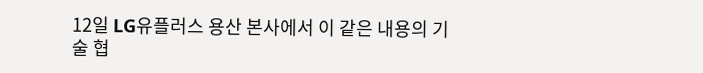12일 LG유플러스 용산 본사에서 이 같은 내용의 기술 협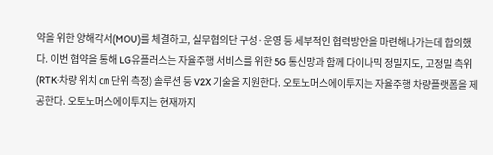약을 위한 양해각서(MOU)를 체결하고, 실무협의단 구성·운영 등 세부적인 협력방안을 마련해나가는데 합의했다. 이번 협약을 통해 LG유플러스는 자율주행 서비스를 위한 5G 통신망과 함께 다이나믹 정밀지도, 고정밀 측위(RTK·차량 위치 ㎝ 단위 측정) 솔루션 등 V2X 기술을 지원한다. 오토노머스에이투지는 자율주행 차량플랫폼을 제공한다. 오토노머스에이투지는 현재까지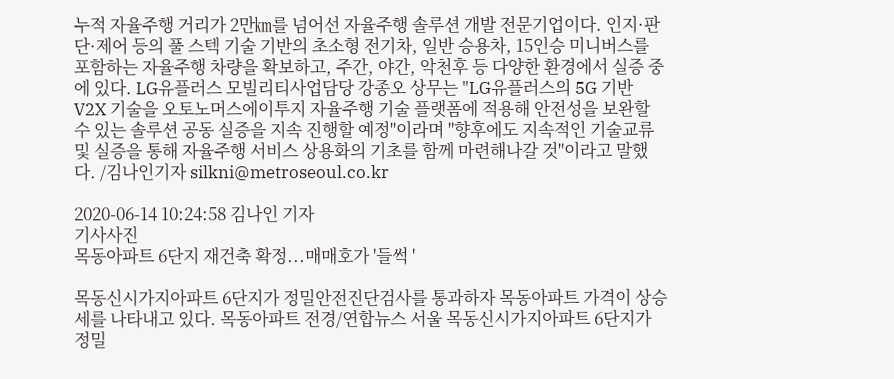누적 자율주행 거리가 2만㎞를 넘어선 자율주행 솔루션 개발 전문기업이다. 인지·판단·제어 등의 풀 스텍 기술 기반의 초소형 전기차, 일반 승용차, 15인승 미니버스를 포함하는 자율주행 차량을 확보하고, 주간, 야간, 악천후 등 다양한 환경에서 실증 중에 있다. LG유플러스 모빌리티사업담당 강종오 상무는 "LG유플러스의 5G 기반 V2X 기술을 오토노머스에이투지 자율주행 기술 플랫폼에 적용해 안전성을 보완할 수 있는 솔루션 공동 실증을 지속 진행할 예정"이라며 "향후에도 지속적인 기술교류 및 실증을 통해 자율주행 서비스 상용화의 기초를 함께 마련해나갈 것"이라고 말했다. /김나인기자 silkni@metroseoul.co.kr

2020-06-14 10:24:58 김나인 기자
기사사진
목동아파트 6단지 재건축 확정...매매호가 '들썩 '

목동신시가지아파트 6단지가 정밀안전진단검사를 통과하자 목동아파트 가격이 상승세를 나타내고 있다. 목동아파트 전경/연합뉴스 서울 목동신시가지아파트 6단지가 정밀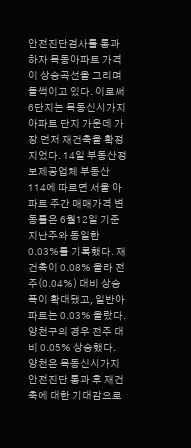안전진단검사를 통과하자 목동아파트 가격이 상승곡선을 그리며 들썩이고 있다. 이로써 6단지는 목동신시가지아파트 단지 가운데 가장 먼저 재건축을 확정지었다. 14일 부동산정보제공업체 부동산114에 따르면 서울 아파트 주간 매매가격 변동률은 6월12일 기준 지난주와 동일한 0.03%를 기록했다. 재건축이 0.08% 올라 전주(0.04%) 대비 상승폭이 확대됐고, 일반아파트는 0.03% 올랐다. 양천구의 경우 전주 대비 0.05% 상승했다. 양천은 목동신시가지 안전진단 통과 후 재건축에 대한 기대감으로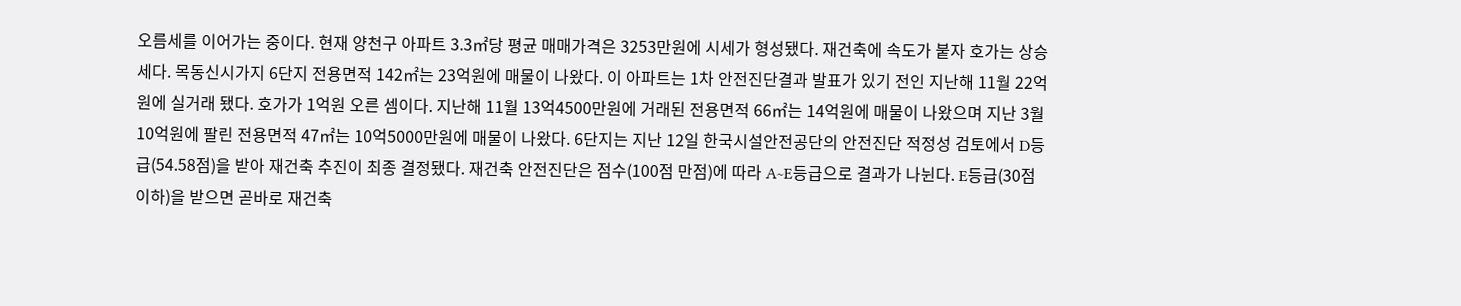오름세를 이어가는 중이다. 현재 양천구 아파트 3.3㎡당 평균 매매가격은 3253만원에 시세가 형성됐다. 재건축에 속도가 붙자 호가는 상승세다. 목동신시가지 6단지 전용면적 142㎡는 23억원에 매물이 나왔다. 이 아파트는 1차 안전진단결과 발표가 있기 전인 지난해 11월 22억원에 실거래 됐다. 호가가 1억원 오른 셈이다. 지난해 11월 13억4500만원에 거래된 전용면적 66㎡는 14억원에 매물이 나왔으며 지난 3월 10억원에 팔린 전용면적 47㎡는 10억5000만원에 매물이 나왔다. 6단지는 지난 12일 한국시설안전공단의 안전진단 적정성 검토에서 D등급(54.58점)을 받아 재건축 추진이 최종 결정됐다. 재건축 안전진단은 점수(100점 만점)에 따라 A~E등급으로 결과가 나뉜다. E등급(30점 이하)을 받으면 곧바로 재건축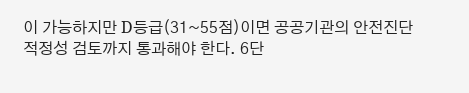이 가능하지만 D등급(31~55점)이면 공공기관의 안전진단 적정성 검토까지 통과해야 한다. 6단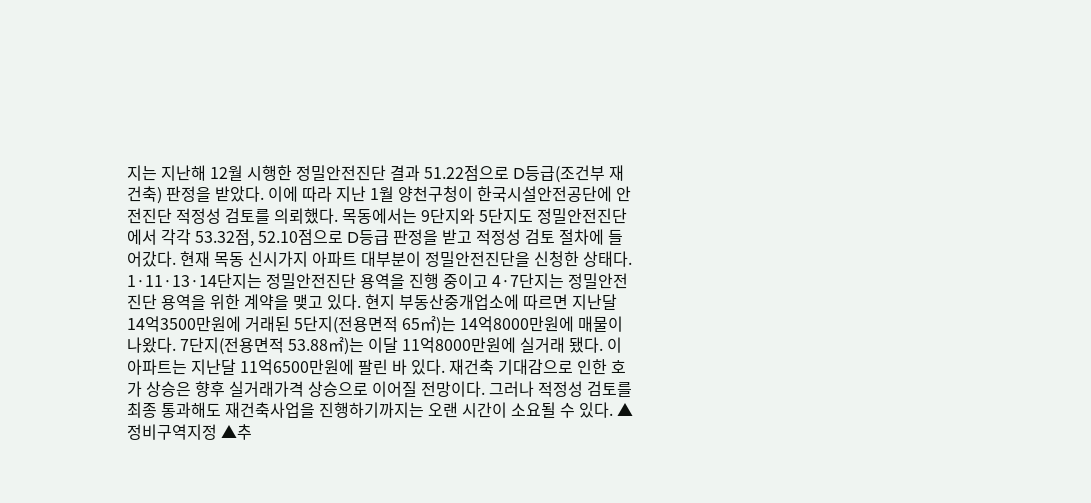지는 지난해 12월 시행한 정밀안전진단 결과 51.22점으로 D등급(조건부 재건축) 판정을 받았다. 이에 따라 지난 1월 양천구청이 한국시설안전공단에 안전진단 적정성 검토를 의뢰했다. 목동에서는 9단지와 5단지도 정밀안전진단에서 각각 53.32점, 52.10점으로 D등급 판정을 받고 적정성 검토 절차에 들어갔다. 현재 목동 신시가지 아파트 대부분이 정밀안전진단을 신청한 상태다. 1·11·13·14단지는 정밀안전진단 용역을 진행 중이고 4·7단지는 정밀안전진단 용역을 위한 계약을 맺고 있다. 현지 부동산중개업소에 따르면 지난달 14억3500만원에 거래된 5단지(전용면적 65㎡)는 14억8000만원에 매물이 나왔다. 7단지(전용면적 53.88㎡)는 이달 11억8000만원에 실거래 됐다. 이 아파트는 지난달 11억6500만원에 팔린 바 있다. 재건축 기대감으로 인한 호가 상승은 향후 실거래가격 상승으로 이어질 전망이다. 그러나 적정성 검토를 최종 통과해도 재건축사업을 진행하기까지는 오랜 시간이 소요될 수 있다. ▲정비구역지정 ▲추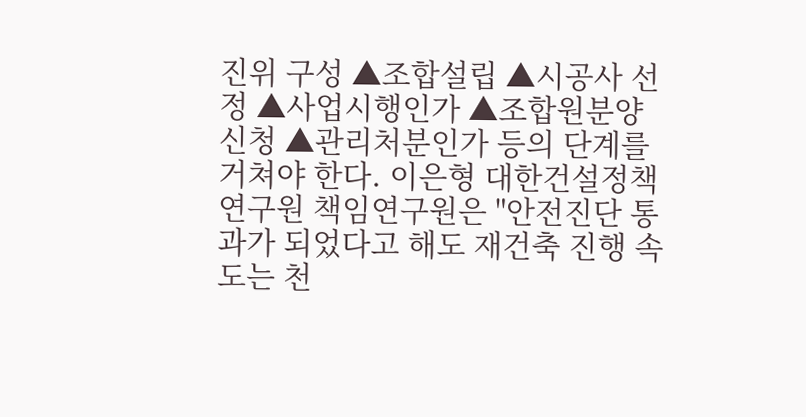진위 구성 ▲조합설립 ▲시공사 선정 ▲사업시행인가 ▲조합원분양신청 ▲관리처분인가 등의 단계를 거쳐야 한다. 이은형 대한건설정책연구원 책임연구원은 "안전진단 통과가 되었다고 해도 재건축 진행 속도는 천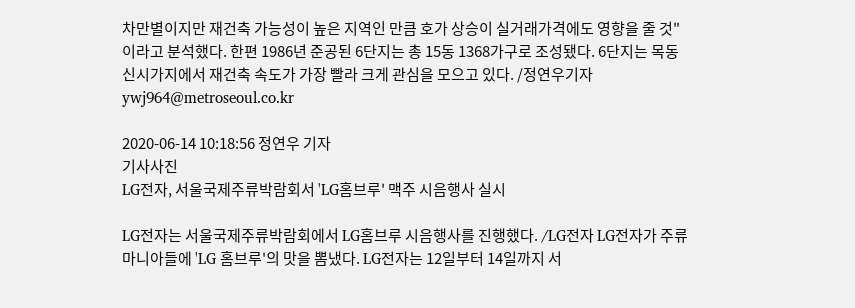차만별이지만 재건축 가능성이 높은 지역인 만큼 호가 상승이 실거래가격에도 영향을 줄 것"이라고 분석했다. 한편 1986년 준공된 6단지는 총 15동 1368가구로 조성됐다. 6단지는 목동 신시가지에서 재건축 속도가 가장 빨라 크게 관심을 모으고 있다. /정연우기자 ywj964@metroseoul.co.kr

2020-06-14 10:18:56 정연우 기자
기사사진
LG전자, 서울국제주류박람회서 'LG홈브루' 맥주 시음행사 실시

LG전자는 서울국제주류박람회에서 LG홈브루 시음행사를 진행했다. /LG전자 LG전자가 주류 마니아들에 'LG 홈브루'의 맛을 뽐냈다. LG전자는 12일부터 14일까지 서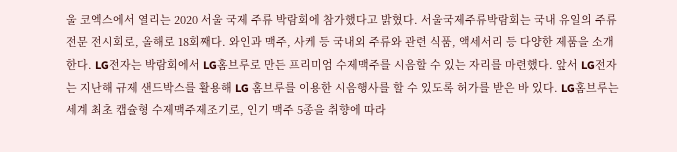울 코엑스에서 열리는 2020 서울 국제 주류 박람회에 참가했다고 밝혔다. 서울국제주류박람회는 국내 유일의 주류전문 전시회로, 올해로 18회째다. 와인과 맥주, 사케 등 국내외 주류와 관련 식품, 액세서리 등 다양한 제품을 소개한다. LG전자는 박람회에서 LG홈브루로 만든 프리미엄 수제맥주를 시음할 수 있는 자리를 마련했다. 앞서 LG전자는 지난해 규제 샌드박스를 활용해 LG 홈브루를 이용한 시음행사를 할 수 있도록 허가를 받은 바 있다. LG홈브루는 세계 최초 캡슐형 수제맥주제조기로, 인기 맥주 5종을 취향에 따라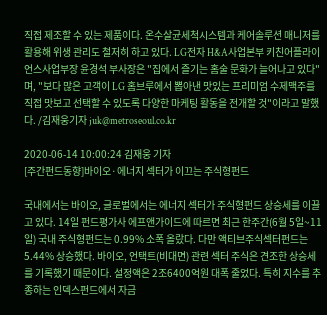직접 제조할 수 있는 제품이다. 온수살균세척시스템과 케어솔루션 매니저를 활용해 위생 관리도 철저히 하고 있다. LG전자 H&A사업본부 키친어플라이언스사업부장 윤경석 부사장은 "집에서 즐기는 홈술 문화가 늘어나고 있다"며, "보다 많은 고객이 LG 홈브루에서 뽑아낸 맛있는 프리미엄 수제맥주를 직접 맛보고 선택할 수 있도록 다양한 마케팅 활동을 전개할 것"이라고 말했다. /김재웅기자 juk@metroseoul.co.kr

2020-06-14 10:00:24 김재웅 기자
[주간펀드동향]바이오·에너지 섹터가 이끄는 주식형펀드

국내에서는 바이오, 글로벌에서는 에너지 섹터가 주식형펀드 상승세를 이끌고 있다. 14일 펀드평가사 에프앤가이드에 따르면 최근 한주간(6월 5일~11일) 국내 주식형펀드는 0.99% 소폭 올랐다. 다만 액티브주식섹터펀드는 5.44% 상승했다. 바이오, 언택트(비대면) 관련 섹터 주식은 견조한 상승세를 기록했기 때문이다. 설정액은 2조6400억원 대폭 줄었다. 특히 지수를 추종하는 인덱스펀드에서 자금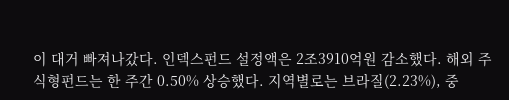이 대거 빠져나갔다. 인덱스펀드 설정액은 2조3910억원 감소했다. 해외 주식형펀드는 한 주간 0.50% 상승했다. 지역별로는 브라질(2.23%), 중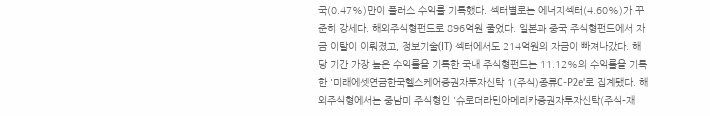국(0.47%)만이 플러스 수익를 기록했다. 섹터별로는 에너지섹터(4.60%)가 꾸준히 강세다. 해외주식형펀드로 896억원 줄었다. 일본과 중국 주식형펀드에서 자금 이탈이 이뤄졌고, 정보기술(IT) 섹터에서도 214억원의 자금이 빠져나갔다. 해당 기간 가장 높은 수익률을 기록한 국내 주식형펀드는 11.12%의 수익률을 기록한 '미래에셋연금한국헬스케어증권자투자신탁 1(주식)종류C-P2e'로 집계됐다. 해외주식형에서는 중남미 주식형인 '슈로더라틴아메리카증권자투자신탁(주식-재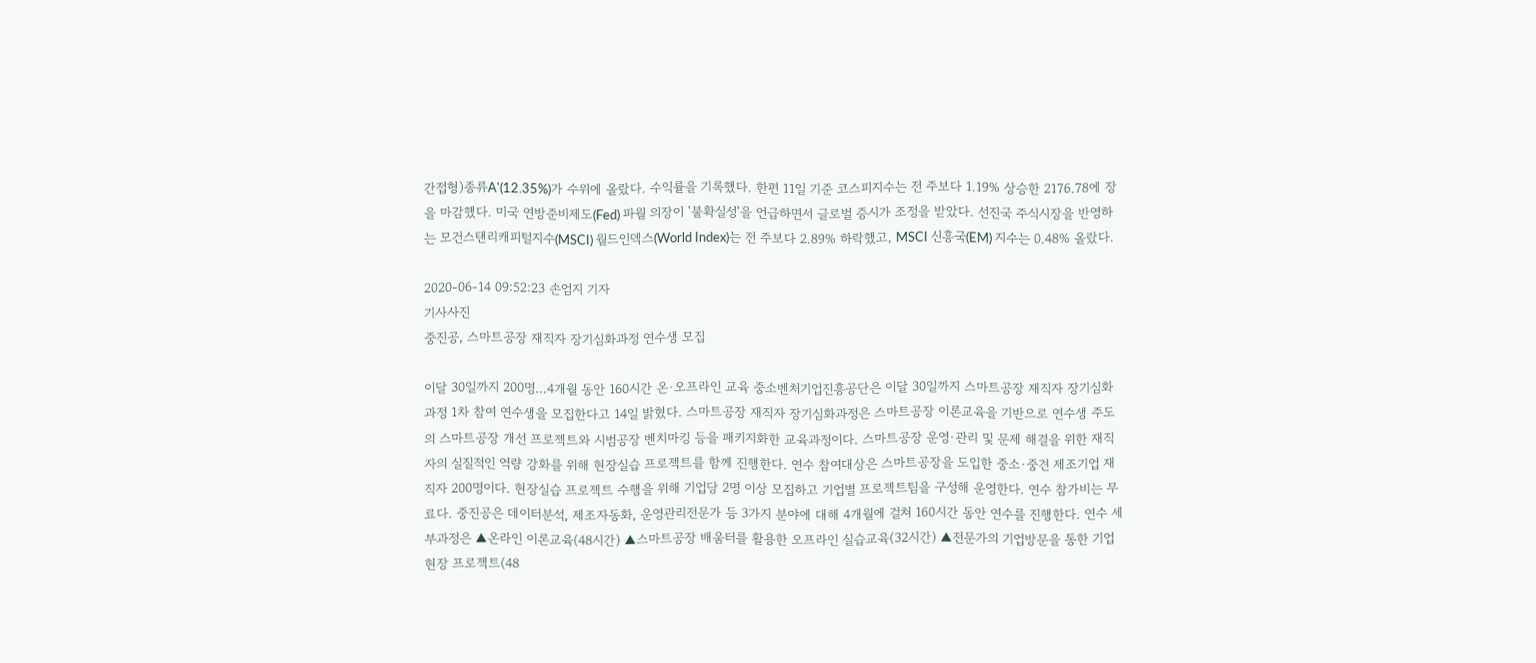간접형)종류A'(12.35%)가 수위에 올랐다. 수익률을 기록했다. 한편 11일 기준 코스피지수는 전 주보다 1.19% 상승한 2176.78에 장을 마감했다. 미국 연방준비제도(Fed) 파월 의장이 '불확실성'을 언급하면서 글로벌 증시가 조정을 받았다. 선진국 주식시장을 반영하는 모건스탠리캐피털지수(MSCI) 월드인덱스(World Index)는 전 주보다 2.89% 하락했고, MSCI 신흥국(EM) 지수는 0.48% 올랐다.

2020-06-14 09:52:23 손엄지 기자
기사사진
중진공, 스마트공장 재직자 장기심화과정 연수생 모집

이달 30일까지 200명…4개월 동안 160시간 온·오프라인 교육 중소벤처기업진흥공단은 이달 30일까지 스마트공장 재직자 장기심화과정 1차 참여 연수생을 모집한다고 14일 밝혔다. 스마트공장 재직자 장기심화과정은 스마트공장 이론교육을 기반으로 연수생 주도의 스마트공장 개선 프로젝트와 시범공장 벤치마킹 등을 패키지화한 교육과정이다. 스마트공장 운영·관리 및 문제 해결을 위한 재직자의 실질적인 역량 강화를 위해 현장실습 프로젝트를 함께 진행한다. 연수 참여대상은 스마트공장을 도입한 중소·중견 제조기업 재직자 200명이다. 현장실습 프로젝트 수행을 위해 기업당 2명 이상 모집하고 기업별 프로젝트팀을 구성해 운영한다. 연수 참가비는 무료다. 중진공은 데이터분석, 제조자동화, 운영관리전문가 등 3가지 분야에 대해 4개월에 걸쳐 160시간 동안 연수를 진행한다. 연수 세부과정은 ▲온라인 이론교육(48시간) ▲스마트공장 배움터를 활용한 오프라인 실습교육(32시간) ▲전문가의 기업방문을 통한 기업현장 프로젝트(48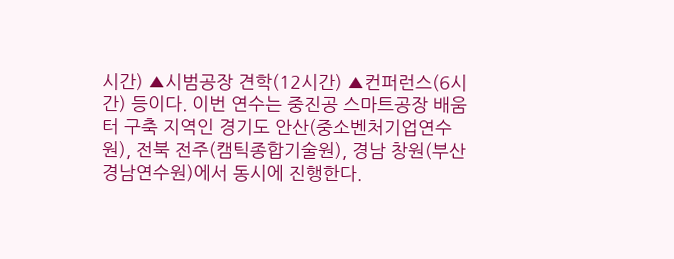시간) ▲시범공장 견학(12시간) ▲컨퍼런스(6시간) 등이다. 이번 연수는 중진공 스마트공장 배움터 구축 지역인 경기도 안산(중소벤처기업연수원), 전북 전주(캠틱종합기술원), 경남 창원(부산경남연수원)에서 동시에 진행한다.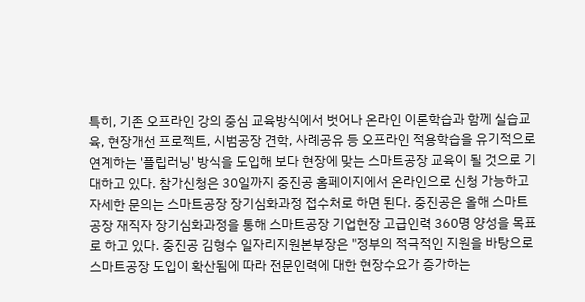특히, 기존 오프라인 강의 중심 교육방식에서 벗어나 온라인 이론학습과 함께 실습교육, 현장개선 프로젝트, 시범공장 견학, 사례공유 등 오프라인 적용학습을 유기적으로 연계하는 '플립러닝' 방식을 도입해 보다 현장에 맞는 스마트공장 교육이 될 것으로 기대하고 있다. 참가신청은 30일까지 중진공 홈페이지에서 온라인으로 신청 가능하고 자세한 문의는 스마트공장 장기심화과정 접수처로 하면 된다. 중진공은 올해 스마트공장 재직자 장기심화과정을 통해 스마트공장 기업현장 고급인력 360명 양성을 목표로 하고 있다. 중진공 김형수 일자리지원본부장은 "정부의 적극적인 지원을 바탕으로 스마트공장 도입이 확산됨에 따라 전문인력에 대한 현장수요가 증가하는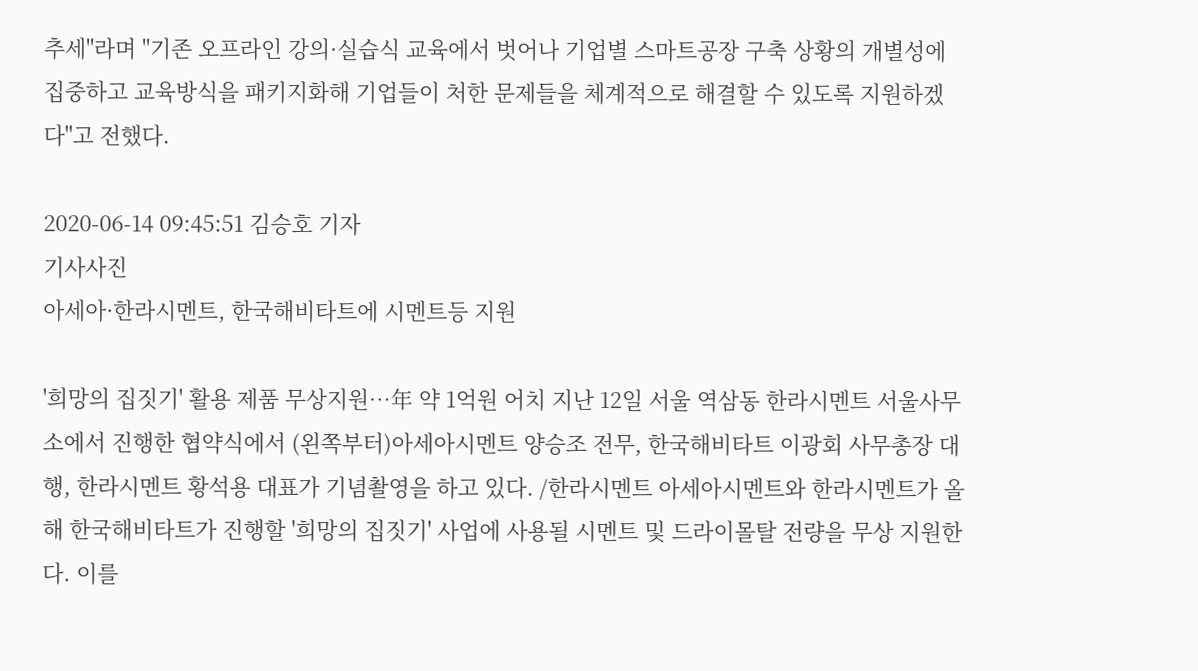추세"라며 "기존 오프라인 강의·실습식 교육에서 벗어나 기업별 스마트공장 구축 상황의 개별성에 집중하고 교육방식을 패키지화해 기업들이 처한 문제들을 체계적으로 해결할 수 있도록 지원하겠다"고 전했다.

2020-06-14 09:45:51 김승호 기자
기사사진
아세아·한라시멘트, 한국해비타트에 시멘트등 지원

'희망의 집짓기' 활용 제품 무상지원…年 약 1억원 어치 지난 12일 서울 역삼동 한라시멘트 서울사무소에서 진행한 협약식에서 (왼쪽부터)아세아시멘트 양승조 전무, 한국해비타트 이광회 사무총장 대행, 한라시멘트 황석용 대표가 기념촬영을 하고 있다. /한라시멘트 아세아시멘트와 한라시멘트가 올해 한국해비타트가 진행할 '희망의 집짓기' 사업에 사용될 시멘트 및 드라이몰탈 전량을 무상 지원한다. 이를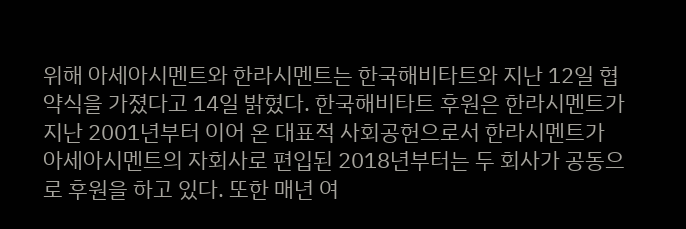위해 아세아시멘트와 한라시멘트는 한국해비타트와 지난 12일 협약식을 가졌다고 14일 밝혔다. 한국해비타트 후원은 한라시멘트가 지난 2001년부터 이어 온 대표적 사회공헌으로서 한라시멘트가 아세아시멘트의 자회사로 편입된 2018년부터는 두 회사가 공동으로 후원을 하고 있다. 또한 매년 여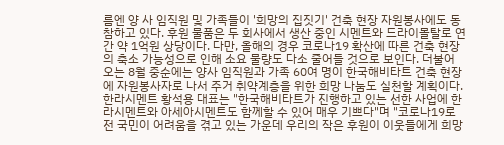름엔 양 사 임직원 및 가족들이 '희망의 집짓기' 건축 현장 자원봉사에도 동참하고 있다. 후원 물품은 두 회사에서 생산 중인 시멘트와 드라이몰탈로 연간 약 1억원 상당이다. 다만, 올해의 경우 코로나19 확산에 따른 건축 현장의 축소 가능성으로 인해 소요 물량도 다소 줄어들 것으로 보인다. 더불어 오는 8월 중순에는 양사 임직원과 가족 60여 명이 한국해비타트 건축 현장에 자원봉사자로 나서 주거 취약계층을 위한 희망 나눔도 실천할 계획이다. 한라시멘트 황석용 대표는 "한국해비타트가 진행하고 있는 선한 사업에 한라시멘트와 아세아시멘트도 함께할 수 있어 매우 기쁘다"며 "코로나19로 전 국민이 어려움을 겪고 있는 가운데 우리의 작은 후원이 이웃들에게 희망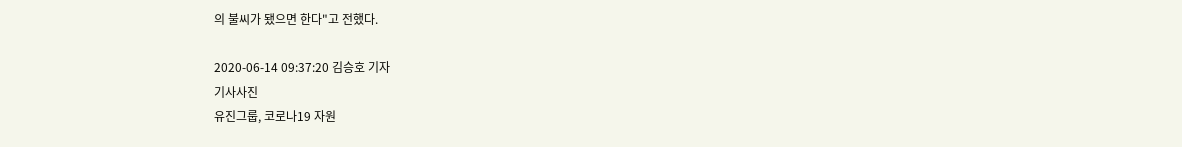의 불씨가 됐으면 한다"고 전했다.

2020-06-14 09:37:20 김승호 기자
기사사진
유진그룹, 코로나19 자원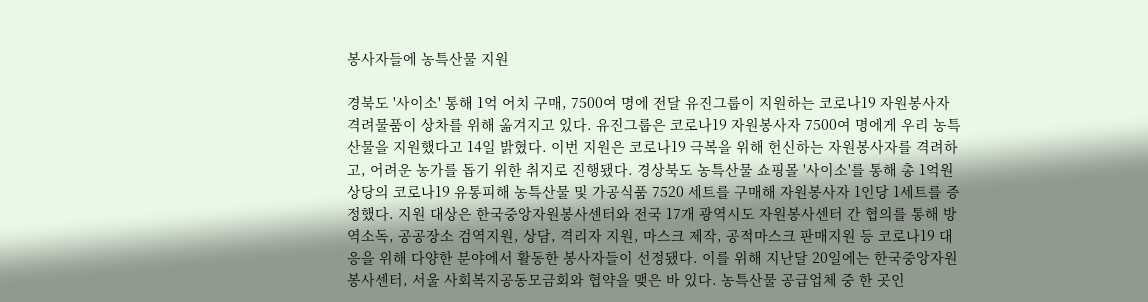봉사자들에 농특산물 지원

경북도 '사이소' 통해 1억 어치 구매, 7500여 명에 전달 유진그룹이 지원하는 코로나19 자원봉사자 격려물품이 상차를 위해 옮겨지고 있다. 유진그룹은 코로나19 자원봉사자 7500여 명에게 우리 농특산물을 지원했다고 14일 밝혔다. 이번 지원은 코로나19 극복을 위해 헌신하는 자원봉사자를 격려하고, 어려운 농가를 돕기 위한 취지로 진행됐다. 경상북도 농특산물 쇼핑몰 '사이소'를 통해 총 1억원 상당의 코로나19 유통피해 농특산물 및 가공식품 7520 세트를 구매해 자원봉사자 1인당 1세트를 증정했다. 지원 대상은 한국중앙자원봉사센터와 전국 17개 광역시도 자원봉사센터 간 협의를 통해 방역소독, 공공장소 검역지원, 상담, 격리자 지원, 마스크 제작, 공적마스크 판매지원 등 코로나19 대응을 위해 다양한 분야에서 활동한 봉사자들이 선정됐다. 이를 위해 지난달 20일에는 한국중앙자원봉사센터, 서울 사회복지공동모금회와 협약을 맺은 바 있다. 농특산물 공급업체 중 한 곳인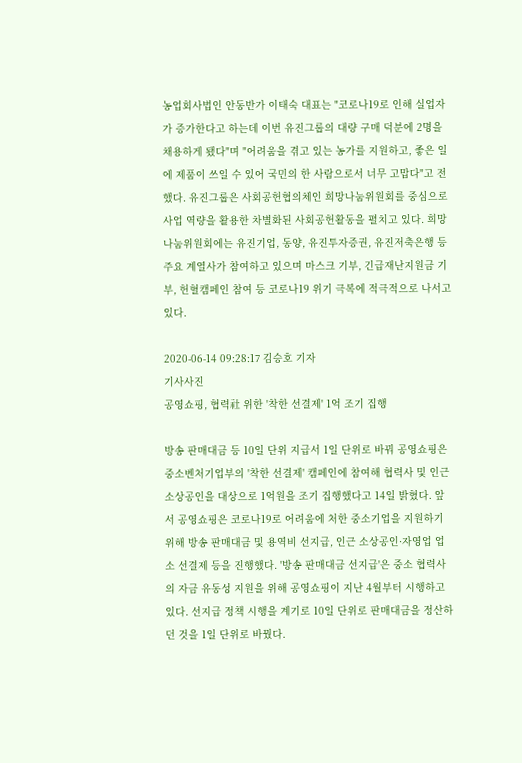농업회사법인 안동반가 이태숙 대표는 "코로나19로 인해 실업자가 증가한다고 하는데 이번 유진그룹의 대량 구매 덕분에 2명을 채용하게 됐다"며 "어려움을 겪고 있는 농가를 지원하고, 좋은 일에 제품이 쓰일 수 있어 국민의 한 사람으로서 너무 고맙다"고 전했다. 유진그룹은 사회공헌협의체인 희망나눔위원회를 중심으로 사업 역량을 활용한 차별화된 사회공헌활동을 펼치고 있다. 희망나눔위원회에는 유진기업, 동양, 유진투자증권, 유진저축은행 등 주요 계열사가 참여하고 있으며 마스크 기부, 긴급재난지원금 기부, 헌혈캠페인 참여 등 코로나19 위기 극복에 적극적으로 나서고 있다.

2020-06-14 09:28:17 김승호 기자
기사사진
공영쇼핑, 협력社 위한 '착한 선결제' 1억 조기 집행

방송 판매대금 등 10일 단위 지급서 1일 단위로 바꿔 공영쇼핑은 중소벤처기업부의 '착한 선결제' 캠페인에 참여해 협력사 및 인근 소상공인을 대상으로 1억원을 조기 집행했다고 14일 밝혔다. 앞서 공영쇼핑은 코로나19로 어려움에 처한 중소기업을 지원하기 위해 방송 판매대금 및 용역비 선지급, 인근 소상공인·자영업 업소 선결제 등을 진행했다. '방송 판매대금 선지급'은 중소 협력사의 자금 유동성 지원을 위해 공영쇼핑이 지난 4월부터 시행하고 있다. 선지급 정책 시행을 계기로 10일 단위로 판매대금을 정산하던 것을 1일 단위로 바꿨다.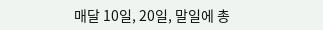매달 10일, 20일, 말일에 총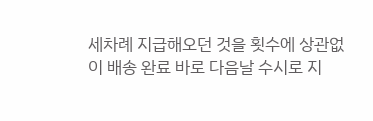세차례 지급해오던 것을 횟수에 상관없이 배송 완료 바로 다음날 수시로 지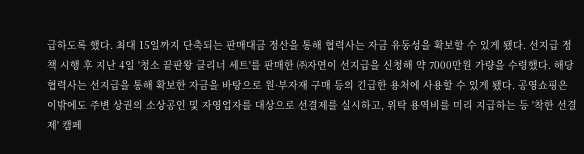급하도록 했다. 최대 15일까지 단축되는 판매대금 정산을 통해 협력사는 자금 유동성을 확보할 수 있게 됐다. 선지급 정책 시행 후 지난 4일 '청소 끝판왕 클리너 세트'를 판매한 ㈜자연이 선지급을 신청해 약 7000만원 가량을 수령했다. 해당 협력사는 선지급을 통해 확보한 자금을 바탕으로 원·부자재 구매 등의 긴급한 용처에 사용할 수 있게 됐다. 공영쇼핑은 이밖에도 주변 상권의 소상공인 및 자영업자를 대상으로 선결제를 실시하고, 위탁 용역비를 미리 지급하는 등 '착한 선결제' 캠페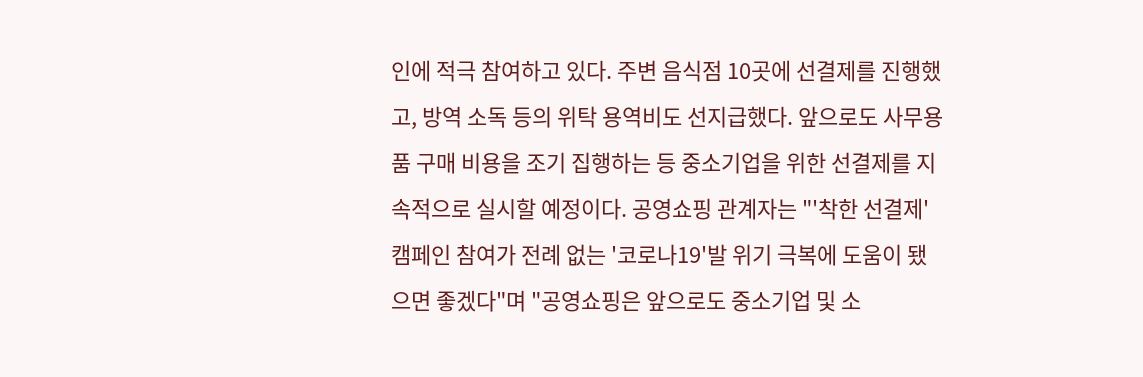인에 적극 참여하고 있다. 주변 음식점 10곳에 선결제를 진행했고, 방역 소독 등의 위탁 용역비도 선지급했다. 앞으로도 사무용품 구매 비용을 조기 집행하는 등 중소기업을 위한 선결제를 지속적으로 실시할 예정이다. 공영쇼핑 관계자는 "'착한 선결제' 캠페인 참여가 전례 없는 '코로나19'발 위기 극복에 도움이 됐으면 좋겠다"며 "공영쇼핑은 앞으로도 중소기업 및 소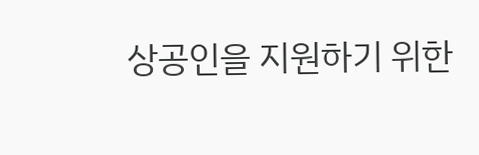상공인을 지원하기 위한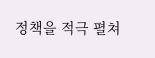정책을 적극 펼쳐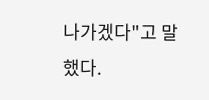나가겠다"고 말했다.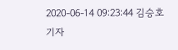2020-06-14 09:23:44 김승호 기자